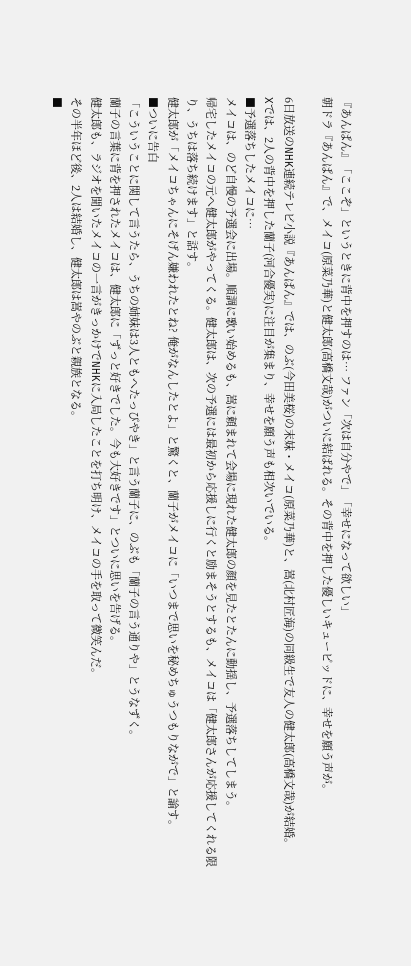『あんぱん』「ここぞ」というときに背中を押すのは… ファン「次は自分やで」「幸せになって欲しい」
朝ドラ『あんぱん』で、メイコ(原菜乃華)と健太郎(高橋文哉)がついに結ばれる。その背中を押した優しいキューピッドに、幸せを願う声が。

6日放送のNHK連続テレビ小説『あんぱん』では、のぶ(今田美桜)の末妹・メイコ(原菜乃華)と、嵩(北村匠海)の同級生で友人の健太郎(高橋文哉)が結婚。
Xでは、2人の背中を押した蘭子(河合優実)に注目が集まり、幸せを願う声も相次いでいる。
■予選落ちしたメイコに…
メイコは、のど自慢の予選会に出場。順調に歌い始めるも、嵩に頼まれて会場に現れた健太郎の顔を見たとたんに動揺し、予選落ちしてしまう。
帰宅したメイコの元へ健太郎がやってくる。健太郎は、次の予選には最初から応援しに行くと励まそうとするも、メイコは「健太郎さんが応援してくれる限り、うちは落ち続けます」と話す。
健太郎が「メイコちゃんにそげん嫌われたとね? 俺がなんしたとよ」と驚くと、蘭子がメイコに「いつまで思いを秘めちゅうつもりながで」と諭す。
■ついに告白
「こういうことに関して言うたら、うちの姉妹は3人ともへたっぴやき」と言う蘭子に、のぶも「蘭子の言う通りや」とうなずく。
蘭子の言葉に背を押されたメイコは、健太郎に「ずっと好きでした。今も大好きです」とついに思いを告げる。
健太郎も、ラジオを聞いたメイコの一言がきっかけでNHKに入局したことを打ち明け、メイコの手を取って微笑んだ。
その半年ほど後、2人は結婚し、健太郎は嵩やのぶと親族となる。
■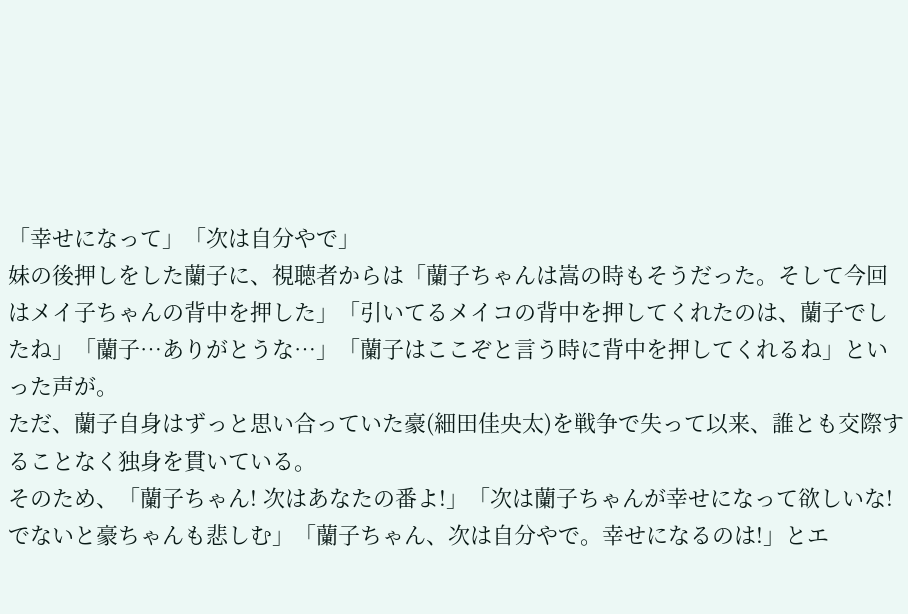「幸せになって」「次は自分やで」
妹の後押しをした蘭子に、視聴者からは「蘭子ちゃんは嵩の時もそうだった。そして今回はメイ子ちゃんの背中を押した」「引いてるメイコの背中を押してくれたのは、蘭子でしたね」「蘭子…ありがとうな…」「蘭子はここぞと言う時に背中を押してくれるね」といった声が。
ただ、蘭子自身はずっと思い合っていた豪(細田佳央太)を戦争で失って以来、誰とも交際することなく独身を貫いている。
そのため、「蘭子ちゃん! 次はあなたの番よ!」「次は蘭子ちゃんが幸せになって欲しいな! でないと豪ちゃんも悲しむ」「蘭子ちゃん、次は自分やで。幸せになるのは!」とエ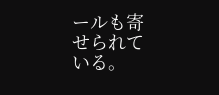ールも寄せられている。